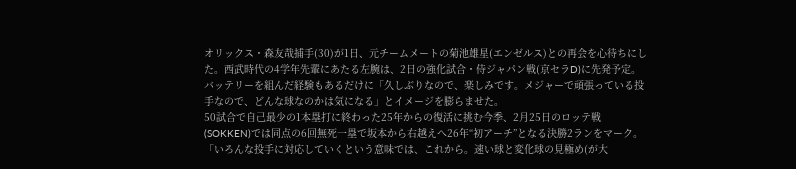オリックス・森友哉捕手(30)が1日、元チームメートの菊池雄星(エンゼルス)との再会を心待ちにした。西武時代の4学年先輩にあたる左腕は、2日の強化試合・侍ジャパン戦(京セラD)に先発予定。バッテリーを組んだ経験もあるだけに「久しぶりなので、楽しみです。メジャーで頑張っている投手なので、どんな球なのかは気になる」とイメージを膨らませた。
50試合で自己最少の1本塁打に終わった25年からの復活に挑む今季、2月25日のロッテ戦(SOKKEN)では同点の6回無死一塁で坂本から右越えへ26年“初アーチ”となる決勝2ランをマーク。「いろんな投手に対応していくという意味では、これから。速い球と変化球の見極め(が大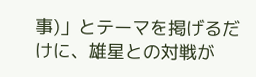事)」とテーマを掲げるだけに、雄星との対戦が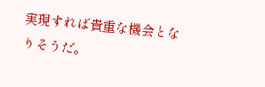実現すれば貴重な機会となりそうだ。